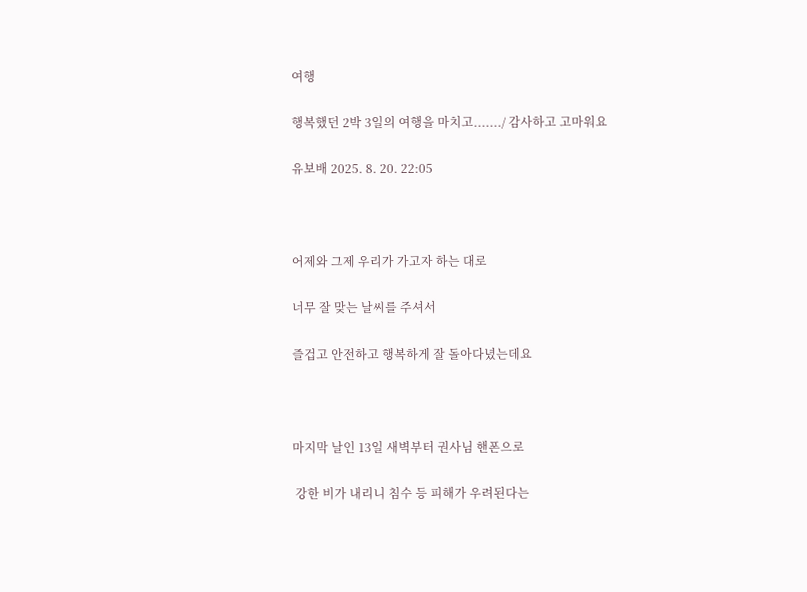여행

행복했던 2박 3일의 여행을 마치고......./ 감사하고 고마워요

유보배 2025. 8. 20. 22:05



어제와 그제 우리가 가고자 하는 대로

너무 잘 맞는 날씨를 주셔서

즐겁고 안전하고 행복하게 잘 돌아다녔는데요



마지막 날인 13일 새벽부터 권사님 핸폰으로

 강한 비가 내리니 침수 등 피해가 우려된다는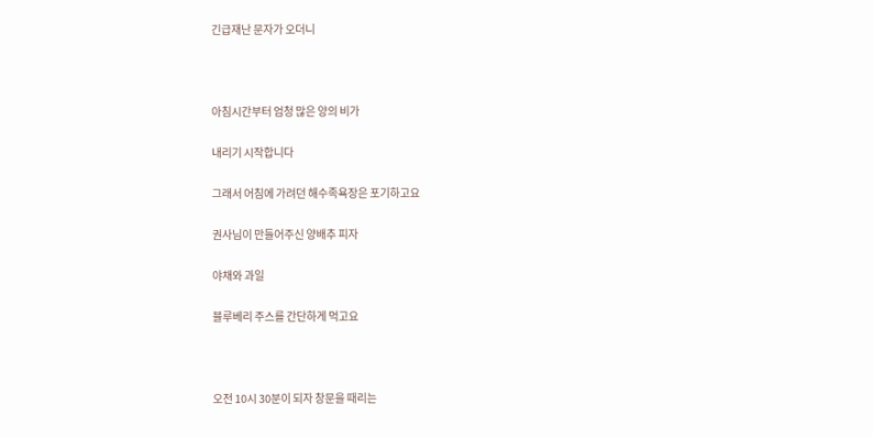긴급재난 문자가 오더니



아침시간부터 엄청 많은 양의 비가

내리기 시작합니다

그래서 어침에 가려던 해수족욕장은 포기하고요

권사님이 만들어주신 양배추 피자

야채와 과일

블루베리 주스를 간단하게 먹고요



오전 10시 30분이 되자 창문을 때리는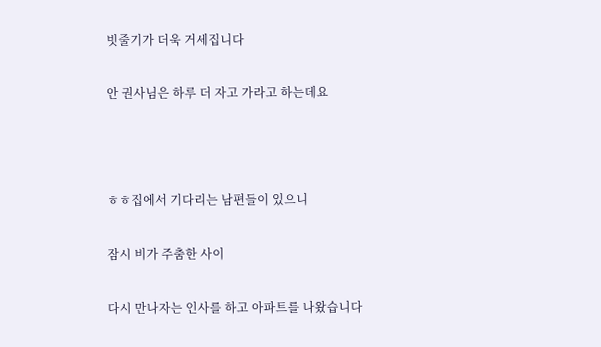빗줄기가 더욱 거세집니다

안 권사님은 하루 더 자고 가라고 하는데요



ㅎㅎ집에서 기다리는 남편들이 있으니

잠시 비가 주춤한 사이

다시 만나자는 인사를 하고 아파트를 나왔습니다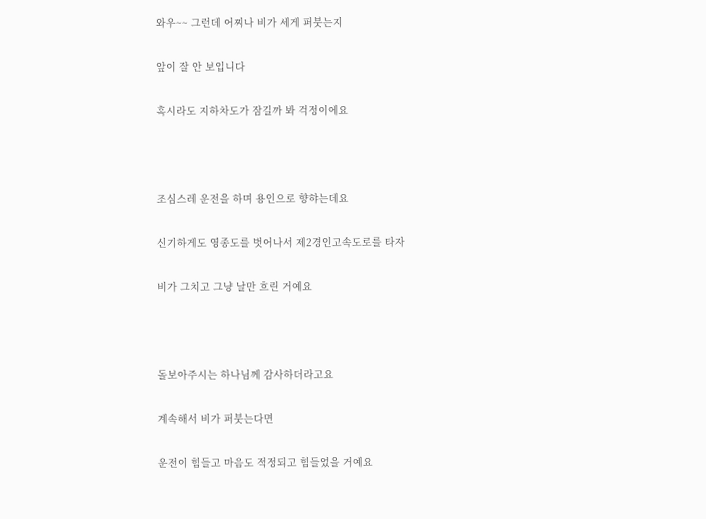와우~~ 그런데 어찌나 비가 세게 퍼붓는지

앞이 잘 안 보입니다

혹시라도 지하차도가 잠길까 봐 걱정이에요



조심스레 운전을 하며 용인으로 향햐는데요

신기하게도 영종도를 벗어나서 제2경인고속도로를 타자

비가 그치고 그냥 날만 흐린 거예요



돌보아주시는 하나님께 감사하더라고요

계속해서 비가 퍼붓는다면

운전이 힘들고 마음도 적정되고 힘들었을 거예요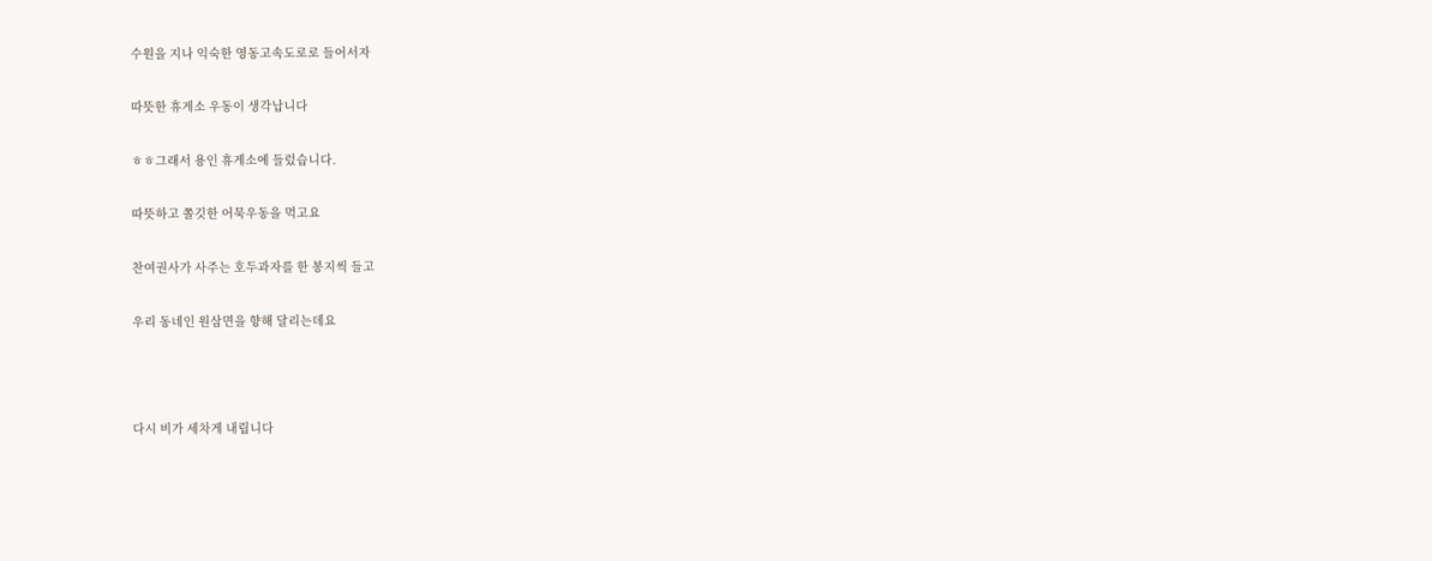수원을 지나 익숙한 영동고속도로로 들어서자

따뜻한 휴게소 우동이 생각납니다

ㅎㅎ그래서 용인 휴게소에 들렀습니다.

따뜻하고 쫄깃한 어묵우동을 먹고요

찬여권사가 사주는 호두과자를 한 봉지씩 들고

우리 동네인 원삼면을 향해 달리는데요



다시 비가 세차게 내립니다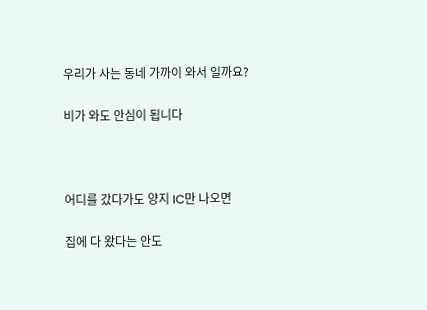우리가 사는 동네 가까이 와서 일까요?

비가 와도 안심이 됩니다



어디를 갔다가도 양지 IC만 나오면

집에 다 왔다는 안도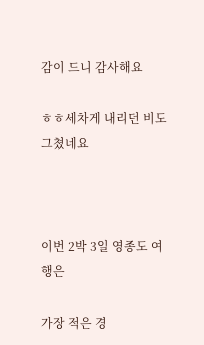감이 드니 감사해요

ㅎㅎ세차게 내리던 비도 그쳤네요



이번 2박 3일 영종도 여행은

가장 적은 경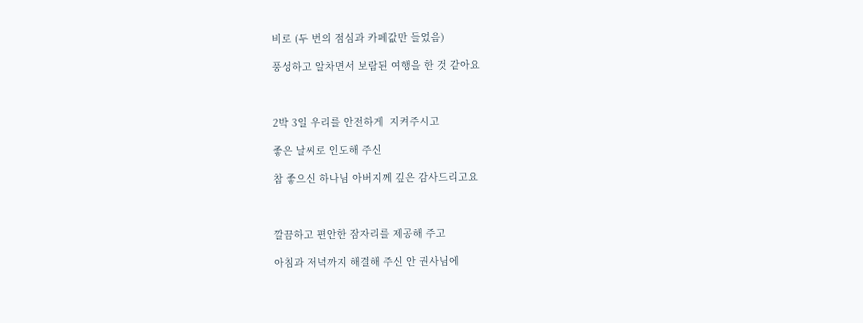비로 (두 번의 점심과 카페값만 들었음)

풍성하고 알차면서 보람된 여행을 한 것 같아요



2박 3일 우리를 안전하게  지켜주시고

좋은 날씨로 인도해 주신

참 좋으신 하나님 아버지께 깊은 감사드리고요



깔끔하고 편안한 잠자리를 제공해 주고

아침과 저녁까지 해결해 주신 안 권사님에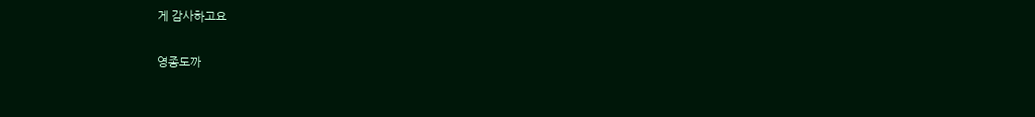게 감사하고요

영종도까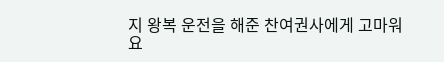지 왕복 운전을 해준 찬여권사에게 고마워요